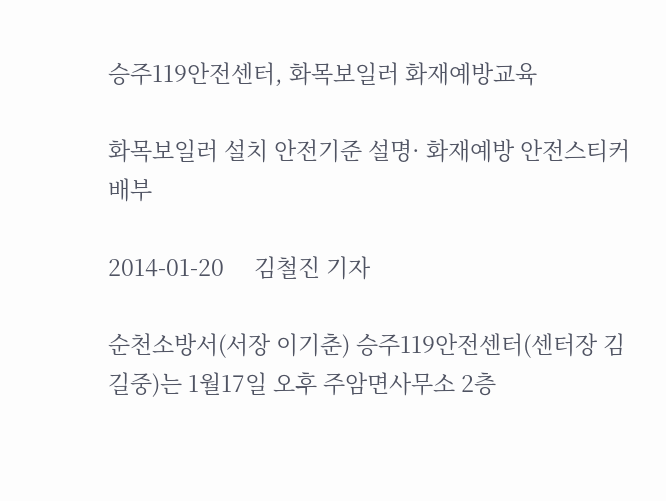승주119안전센터, 화목보일러 화재예방교육

화목보일러 설치 안전기준 설명· 화재예방 안전스티커 배부

2014-01-20     김철진 기자

순천소방서(서장 이기춘) 승주119안전센터(센터장 김길중)는 1월17일 오후 주암면사무소 2층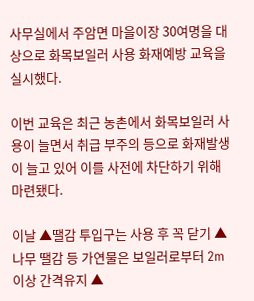사무실에서 주암면 마을이장 30여명을 대상으로 화목보일러 사용 화재예방 교육을 실시했다.

이번 교육은 최근 농촌에서 화목보일러 사용이 늘면서 취급 부주의 등으로 화재발생이 늘고 있어 이를 사전에 차단하기 위해 마련됐다.

이날 ▲땔감 투입구는 사용 후 꼭 닫기 ▲나무 땔감 등 가연물은 보일러로부터 2m 이상 간격유지 ▲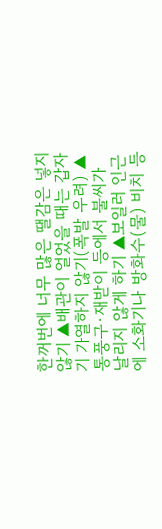한꺼번에 너무 많은 땔감은 넣지 않기 ▲배관이 얼었을 때는 갑자기 가열하지 않기(폭발 우려) ▲통풍구·재받이 등에서 불씨가 날리지 않게 하기 ▲보일러 인근에 소화기나 방화수(물) 비치 등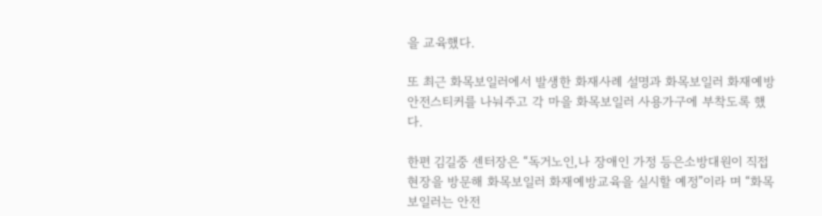을 교육했다.

또 최근 화목보일러에서 발생한 화재사례 설명과 화목보일러 화재예방 안전스티커를 나눠주고 각 마을 화목보일러 사용가구에 부착도록 했다.

한편 김길중 센터장은 “독거노인,나 장애인 가정 등은소방대원이 직접 현장을 방문해 화목보일러 화재예방교육을 실시할 예정”이라 며 “화목보일러는 안전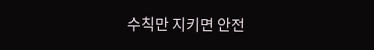수칙만 지키면 안전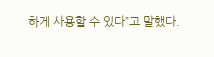하게 사용할 수 있다”고 말했다.